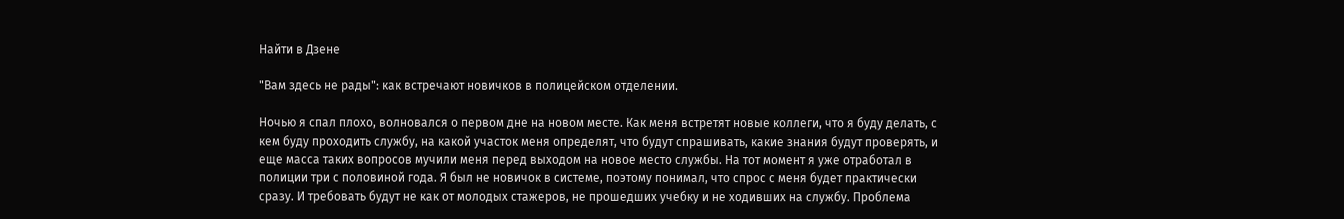Найти в Дзене

"Вам здесь не рады": как встречают новичков в полицейском отделении.

Ночью я спал плохо, волновался о первом дне на новом месте. Как меня встретят новые коллеги, что я буду делать, с кем буду проходить службу, на какой участок меня определят, что будут спрашивать, какие знания будут проверять, и еще масса таких вопросов мучили меня перед выходом на новое место службы. На тот момент я уже отработал в полиции три с половиной года. Я был не новичок в системе, поэтому понимал, что спрос с меня будет практически сразу. И требовать будут не как от молодых стажеров, не прошедших учебку и не ходивших на службу. Проблема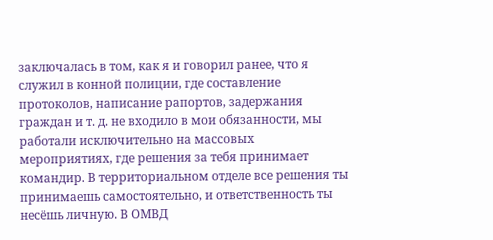заключалась в том, как я и говорил ранее, что я служил в конной полиции, где составление протоколов, написание рапортов, задержания граждан и т. д. не входило в мои обязанности, мы работали исключительно на массовых мероприятиях, где решения за тебя принимает командир. В территориальном отделе все решения ты принимаешь самостоятельно, и ответственность ты несёшь личную. В ОМВД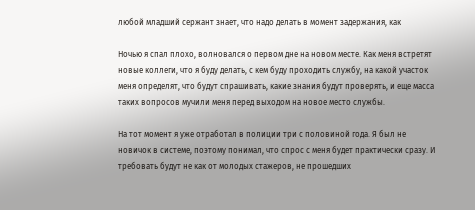любой младший сержант знает, что надо делать в момент задержания, как

Ночью я спал плохо, волновался о первом дне на новом месте. Как меня встретят новые коллеги, что я буду делать, с кем буду проходить службу, на какой участок меня определят, что будут спрашивать, какие знания будут проверять, и еще масса таких вопросов мучили меня перед выходом на новое место службы.

На тот момент я уже отработал в полиции три с половиной года. Я был не новичок в системе, поэтому понимал, что спрос с меня будет практически сразу. И требовать будут не как от молодых стажеров, не прошедших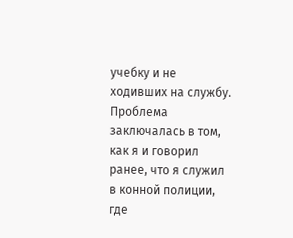учебку и не ходивших на службу. Проблема заключалась в том, как я и говорил ранее, что я служил в конной полиции, где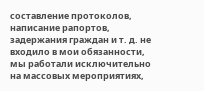составление протоколов, написание рапортов, задержания граждан и т. д. не входило в мои обязанности, мы работали исключительно на массовых мероприятиях,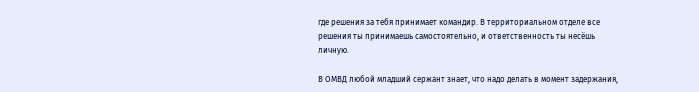где решения за тебя принимает командир. В территориальном отделе все решения ты принимаешь самостоятельно, и ответственность ты несёшь личную.

В ОМВД любой младший сержант знает, что надо делать в момент задержания,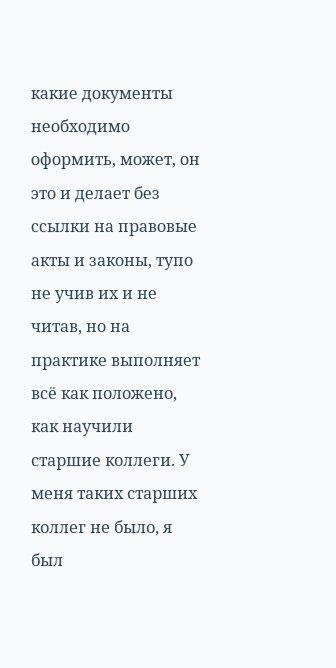какие документы необходимо оформить, может, он это и делает без ссылки на правовые акты и законы, тупо не учив их и не читав, но на практике выполняет всё как положено, как научили старшие коллеги. У меня таких старших коллег не было, я был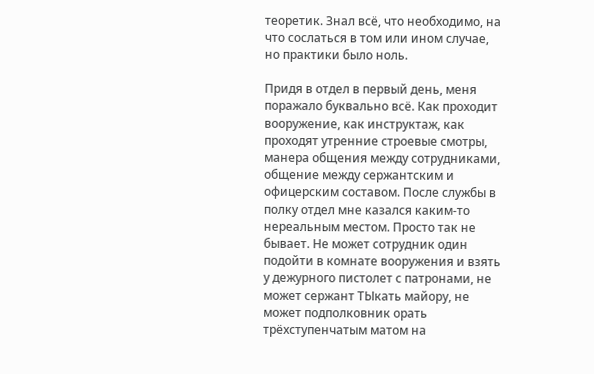теоретик. Знал всё, что необходимо, на что сослаться в том или ином случае, но практики было ноль.

Придя в отдел в первый день, меня поражало буквально всё. Как проходит вооружение, как инструктаж, как проходят утренние строевые смотры, манера общения между сотрудниками, общение между сержантским и офицерским составом. После службы в полку отдел мне казался каким-то нереальным местом. Просто так не бывает. Не может сотрудник один подойти в комнате вооружения и взять у дежурного пистолет с патронами, не может сержант ТЫкать майору, не может подполковник орать трёхступенчатым матом на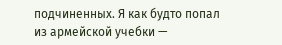подчиненных. Я как будто попал из армейской учебки —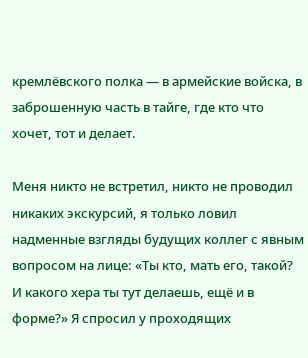кремлёвского полка — в армейские войска, в заброшенную часть в тайге, где кто что хочет, тот и делает.

Меня никто не встретил, никто не проводил никаких экскурсий, я только ловил надменные взгляды будущих коллег с явным вопросом на лице: «Ты кто, мать его, такой? И какого хера ты тут делаешь, ещё и в форме?» Я спросил у проходящих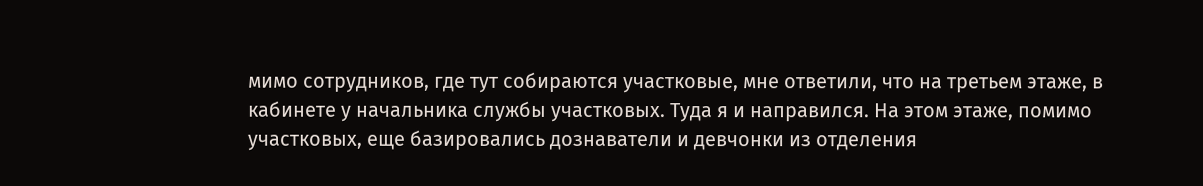мимо сотрудников, где тут собираются участковые, мне ответили, что на третьем этаже, в кабинете у начальника службы участковых. Туда я и направился. На этом этаже, помимо участковых, еще базировались дознаватели и девчонки из отделения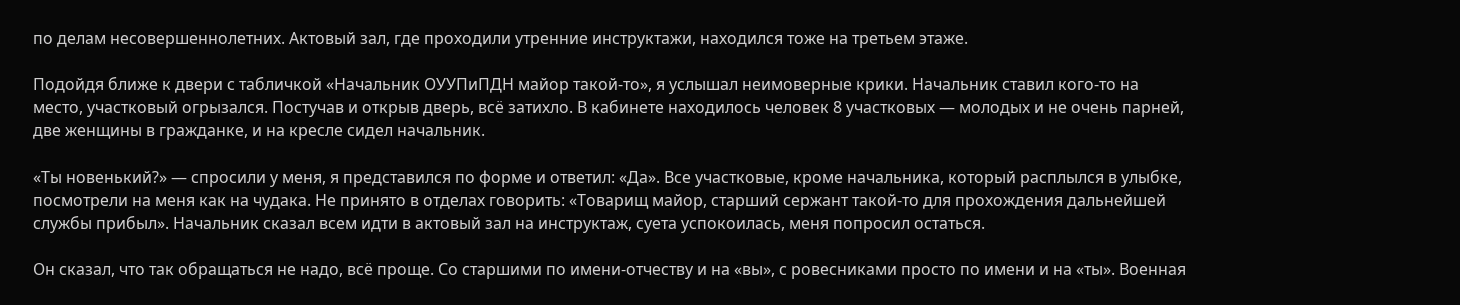по делам несовершеннолетних. Актовый зал, где проходили утренние инструктажи, находился тоже на третьем этаже.

Подойдя ближе к двери с табличкой «Начальник ОУУПиПДН майор такой-то», я услышал неимоверные крики. Начальник ставил кого-то на место, участковый огрызался. Постучав и открыв дверь, всё затихло. В кабинете находилось человек 8 участковых — молодых и не очень парней, две женщины в гражданке, и на кресле сидел начальник.

«Ты новенький?» — спросили у меня, я представился по форме и ответил: «Да». Все участковые, кроме начальника, который расплылся в улыбке, посмотрели на меня как на чудака. Не принято в отделах говорить: «Товарищ майор, старший сержант такой-то для прохождения дальнейшей службы прибыл». Начальник сказал всем идти в актовый зал на инструктаж, суета успокоилась, меня попросил остаться.

Он сказал, что так обращаться не надо, всё проще. Со старшими по имени-отчеству и на «вы», с ровесниками просто по имени и на «ты». Военная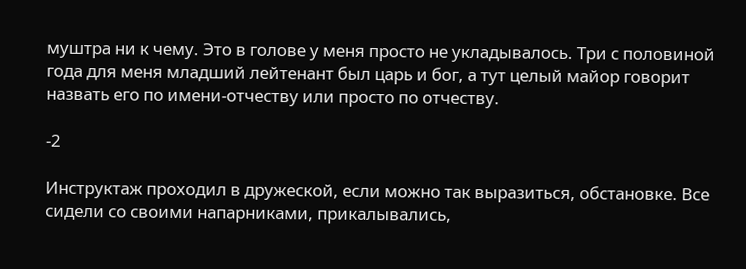муштра ни к чему. Это в голове у меня просто не укладывалось. Три с половиной года для меня младший лейтенант был царь и бог, а тут целый майор говорит назвать его по имени-отчеству или просто по отчеству.

-2

Инструктаж проходил в дружеской, если можно так выразиться, обстановке. Все сидели со своими напарниками, прикалывались,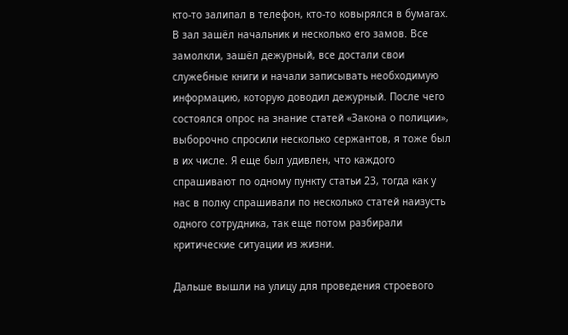кто-то залипал в телефон, кто-то ковырялся в бумагах. В зал зашёл начальник и несколько его замов. Все замолкли, зашёл дежурный, все достали свои служебные книги и начали записывать необходимую информацию, которую доводил дежурный. После чего состоялся опрос на знание статей «Закона о полиции», выборочно спросили несколько сержантов, я тоже был в их числе. Я еще был удивлен, что каждого спрашивают по одному пункту статьи 23, тогда как у нас в полку спрашивали по несколько статей наизусть одного сотрудника, так еще потом разбирали критические ситуации из жизни.

Дальше вышли на улицу для проведения строевого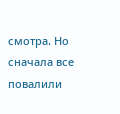смотра. Но сначала все повалили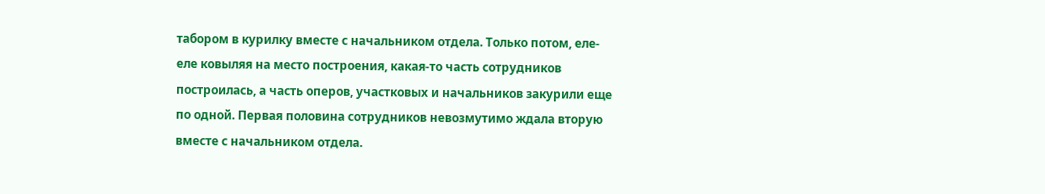табором в курилку вместе с начальником отдела. Только потом, еле-еле ковыляя на место построения, какая-то часть сотрудников построилась, а часть оперов, участковых и начальников закурили еще по одной. Первая половина сотрудников невозмутимо ждала вторую вместе с начальником отдела.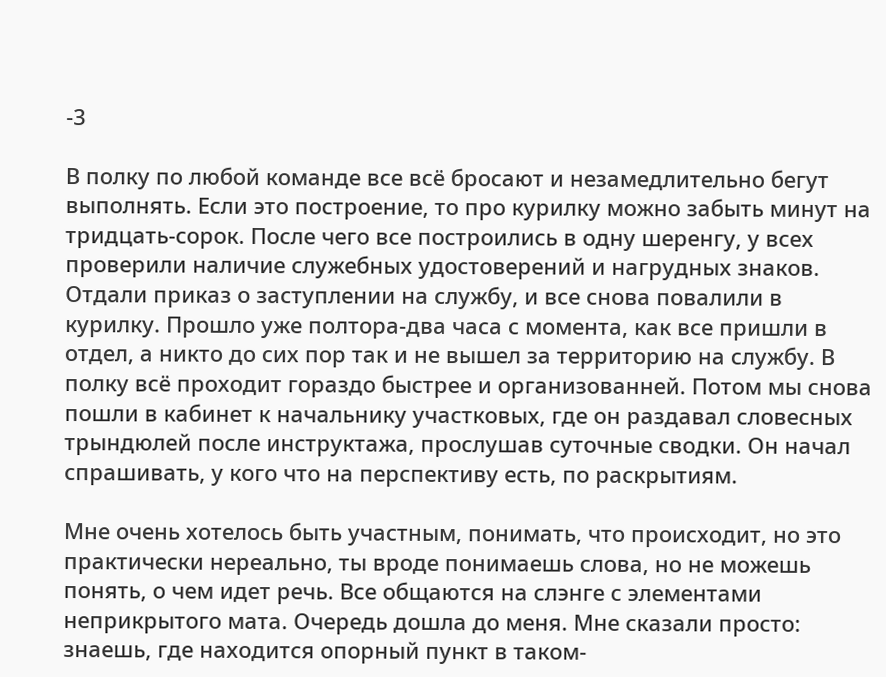-3

В полку по любой команде все всё бросают и незамедлительно бегут выполнять. Если это построение, то про курилку можно забыть минут на тридцать-сорок. После чего все построились в одну шеренгу, у всех проверили наличие служебных удостоверений и нагрудных знаков. Отдали приказ о заступлении на службу, и все снова повалили в курилку. Прошло уже полтора-два часа с момента, как все пришли в отдел, а никто до сих пор так и не вышел за территорию на службу. В полку всё проходит гораздо быстрее и организованней. Потом мы снова пошли в кабинет к начальнику участковых, где он раздавал словесных трындюлей после инструктажа, прослушав суточные сводки. Он начал спрашивать, у кого что на перспективу есть, по раскрытиям.

Мне очень хотелось быть участным, понимать, что происходит, но это практически нереально, ты вроде понимаешь слова, но не можешь понять, о чем идет речь. Все общаются на слэнге с элементами неприкрытого мата. Очередь дошла до меня. Мне сказали просто: знаешь, где находится опорный пункт в таком-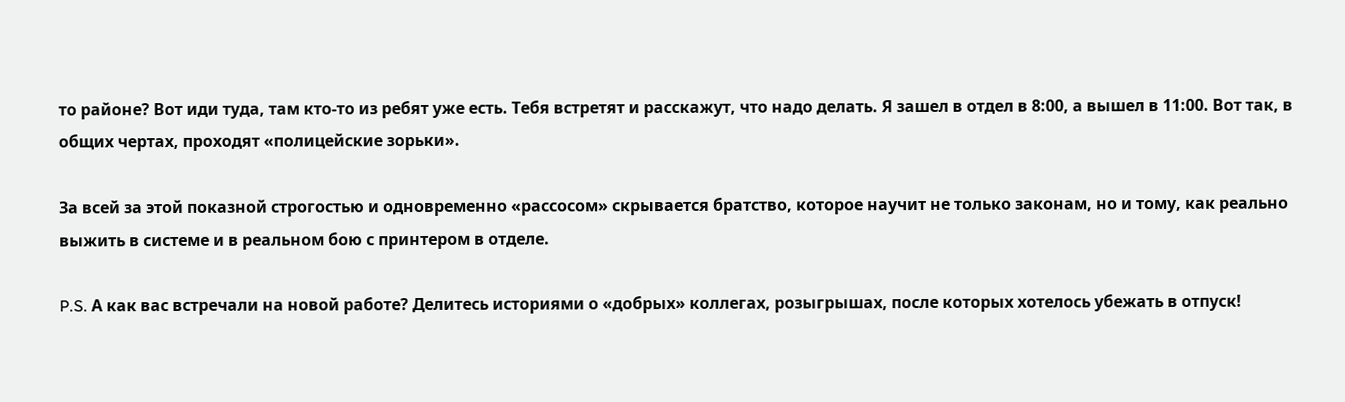то районе? Вот иди туда, там кто-то из ребят уже есть. Тебя встретят и расскажут, что надо делать. Я зашел в отдел в 8:00, а вышел в 11:00. Вот так, в общих чертах, проходят «полицейские зорьки».

За всей за этой показной строгостью и одновременно «рассосом» скрывается братство, которое научит не только законам, но и тому, как реально выжить в системе и в реальном бою с принтером в отделе.

P.S. А как вас встречали на новой работе? Делитесь историями о «добрых» коллегах, розыгрышах, после которых хотелось убежать в отпуск!